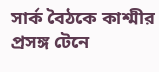সার্ক বৈঠকে কাশ্মীর প্রসঙ্গ টেনে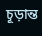চূড়ান্ত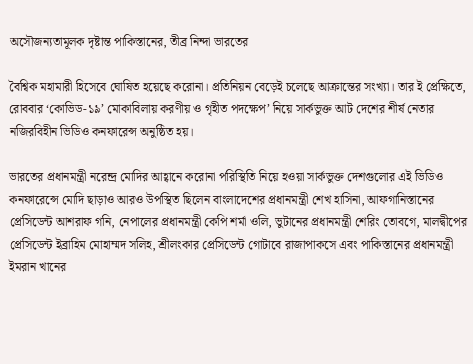অসৌজন্যতামূলক দৃষ্টান্ত পাকিস্তানের, তীব্র নিন্দা ভারতের

বৈশ্বিক মহামারী হিসেবে ঘোষিত হয়েছে করোনা। প্রতিনিয়ন বেড়েই চলেছে আক্রান্তের সংখ্যা। তার ই প্রেক্ষিতে, রোববার ‘কোভিড-১৯’ মোকাবিলায় করণীয় ও গৃহীত পদক্ষেপ’ নিয়ে সার্কভুক্ত আট দেশের শীর্ষ নেতার নজিরবিহীন ভিডিও কনফারেন্স অনুষ্ঠিত হয়।

ভারতের প্রধানমন্ত্রী নরেন্দ্র মোদির আহ্বানে করোনা পরিস্থিতি নিয়ে হওয়া সার্কভুক্ত দেশগুলোর এই ভিডিও কনফারেন্সে মোদি ছাড়াও আরও উপস্থিত ছিলেন বাংলাদেশের প্রধানমন্ত্রী শেখ হাসিনা, আফগানিস্তানের প্রেসিডেন্ট আশরাফ গনি, নেপালের প্রধানমন্ত্রী কেপি শর্মা ওলি, ভুটানের প্রধানমন্ত্রী শেরিং তোবগে, মালদ্বীপের প্রেসিডেন্ট ইব্রাহিম মোহাম্মদ সলিহ, শ্রীলংকার প্রেসিডেন্ট গোটাবে রাজাপাকসে এবং পাকিস্তানের প্রধানমন্ত্রী ইমরান খানের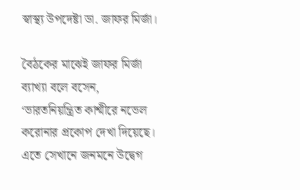স্বাস্থ্য উপদেষ্টা ডা. জাফর মির্জা।

বৈঠকের মাঝেই জাফর মির্জা ব্যাখ্যা বলে বসেন, ‘ভারতনিয়ন্ত্রিত কাশ্মীরে নভেল করোনার প্রকোপ দেখা দিয়েছে। এতে সেখানে জনমনে উদ্বেগ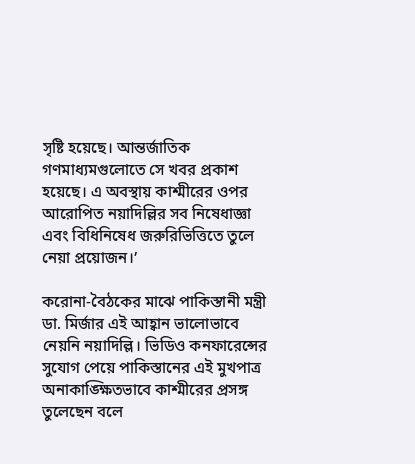সৃষ্টি হয়েছে। আন্তর্জাতিক গণমাধ্যমগুলোতে সে খবর প্রকাশ হয়েছে। এ অবস্থায় কাশ্মীরের ওপর আরোপিত নয়াদিল্লির সব নিষেধাজ্ঞা এবং বিধিনিষেধ জরুরিভিত্তিতে তুলে নেয়া প্রয়োজন।’

করোনা-বৈঠকের মাঝে পাকিস্তানী মন্ত্রী ডা. মির্জার এই আহ্বান ভালোভাবে নেয়নি নয়াদিল্লি। ভিডিও কনফারেন্সের সুযোগ পেয়ে পাকিস্তানের এই মুখপাত্র অনাকাঙ্ক্ষিতভাবে কাশ্মীরের প্রসঙ্গ তুলেছেন বলে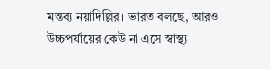মন্তব্য নয়াদিল্লির। ভারত বলছে, আরও উচ্চপর্যায়ের কেউ না এসে স্বাস্থ্য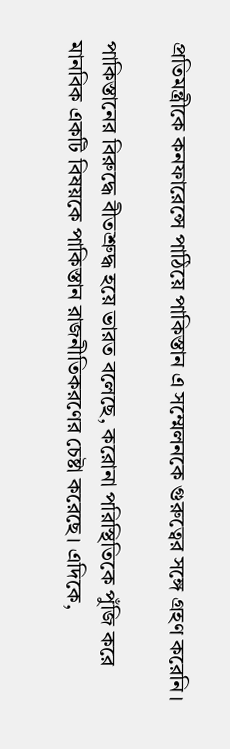প্রতিমন্ত্রীকে কনফারেন্সে পাঠিয়ে পাকিস্তান এ সম্মেলনকে গুরুত্বের সঙ্গে গ্রহণ করেনি।

পাকিস্তানের বিরুদ্ধে বীতশ্রুদ্ধ হয়ে ভারত বলেছে, করোনা পরিস্থিতিকে পুঁজি করে মানবিক একটি বিষয়কে পাকিস্তান রাজনীতিকরণের চেষ্টা করেছে। এদিকে,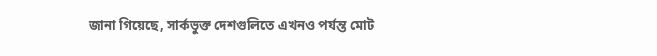জানা গিয়েছে, সার্কভুক্ত দেশগুলিতে এখনও পর্যন্ত মোট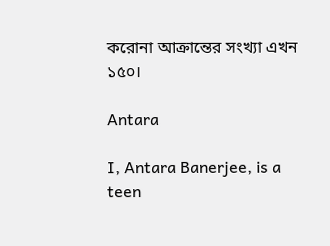করোনা আক্রান্তের সংখ্যা এখন ১৫০।

Antara

I, Antara Banerjee, is a teen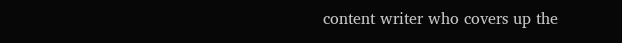content writer who covers up the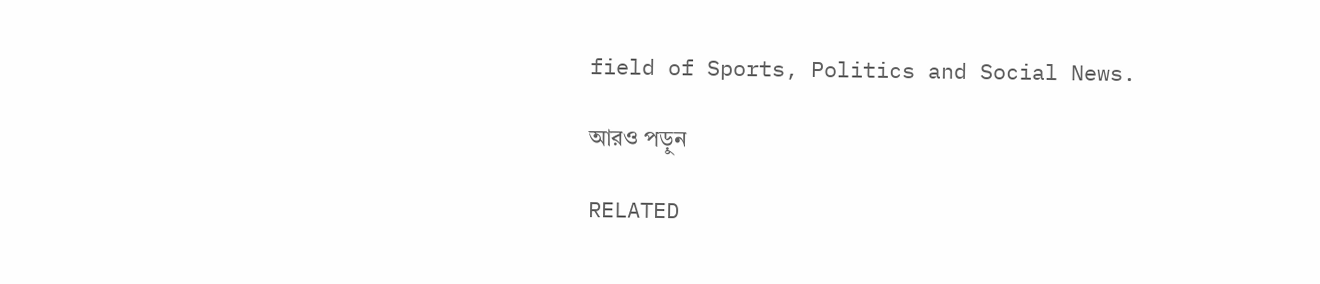field of Sports, Politics and Social News.

আরও পড়ুন

RELATED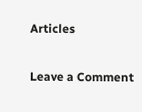Articles

Leave a Comment